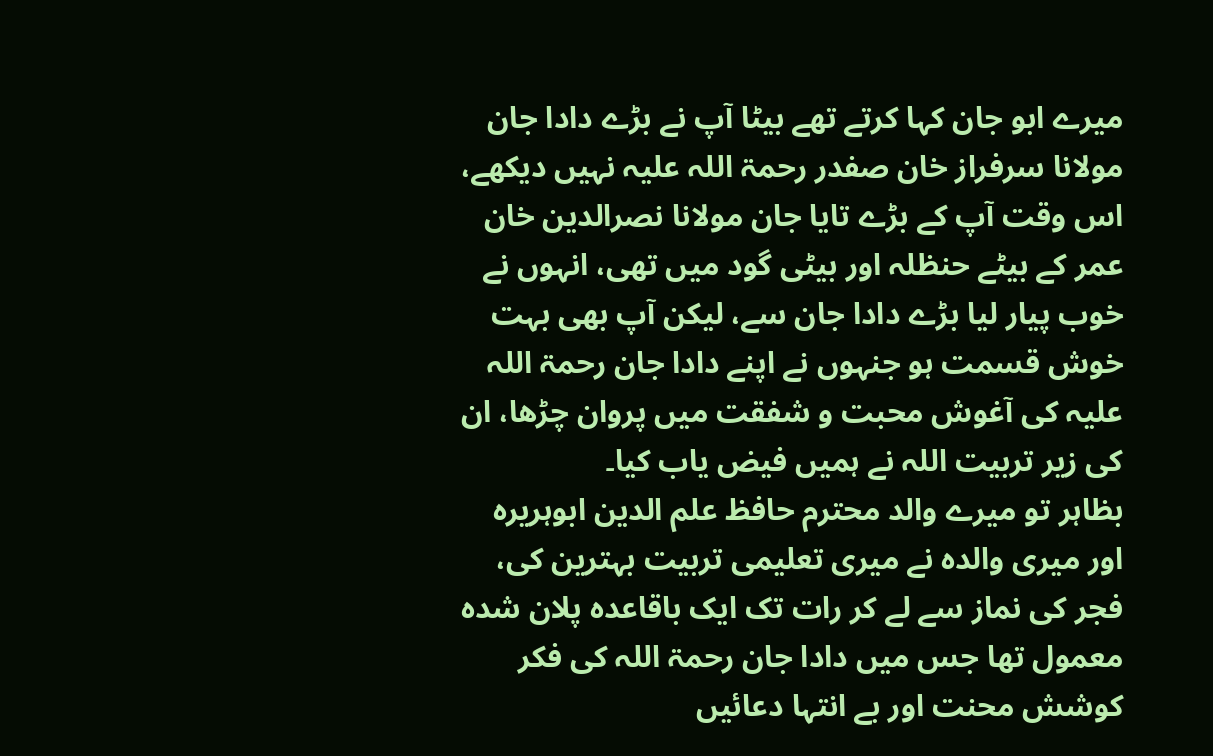میرے ابو جان کہا کرتے تھے بیٹا آپ نے بڑے دادا جان مولانا سرفراز خان صفدر رحمۃ اللہ علیہ نہیں دیکھے، اس وقت آپ کے بڑے تایا جان مولانا نصرالدین خان عمر کے بیٹے حنظلہ اور بیٹی گود میں تھی، انہوں نے خوب پیار لیا بڑے دادا جان سے، لیکن آپ بھی بہت خوش قسمت ہو جنہوں نے اپنے دادا جان رحمۃ اللہ علیہ کی آغوش محبت و شفقت میں پروان چڑھا، ان کی زیر تربیت اللہ نے ہمیں فیض یاب کیا۔
بظاہر تو میرے والد محترم حافظ علم الدین ابوہریرہ اور میری والدہ نے میری تعلیمی تربیت بہترین کی، فجر کی نماز سے لے کر رات تک ایک باقاعدہ پلان شدہ معمول تھا جس میں دادا جان رحمۃ اللہ کی فکر کوشش محنت اور بے انتہا دعائیں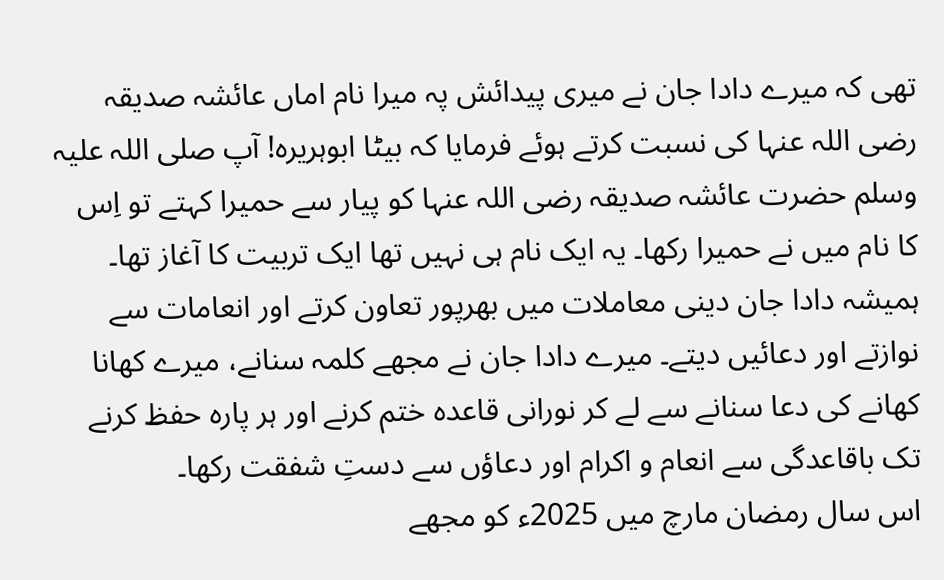تھی کہ میرے دادا جان نے میری پیدائش پہ میرا نام اماں عائشہ صدیقہ رضی اللہ عنہا کی نسبت کرتے ہوئے فرمایا کہ بیٹا ابوہریرہ! آپ صلی اللہ علیہ وسلم حضرت عائشہ صدیقہ رضی اللہ عنہا کو پیار سے حمیرا کہتے تو اِس کا نام میں نے حمیرا رکھا۔ یہ ایک نام ہی نہیں تھا ایک تربیت کا آغاز تھا۔ ہمیشہ دادا جان دینی معاملات میں بھرپور تعاون کرتے اور انعامات سے نوازتے اور دعائیں دیتے۔ میرے دادا جان نے مجھے کلمہ سنانے، میرے کھانا کھانے کی دعا سنانے سے لے کر نورانی قاعدہ ختم کرنے اور ہر پارہ حفظ کرنے تک باقاعدگی سے انعام و اکرام اور دعاؤں سے دستِ شفقت رکھا۔
اس سال رمضان مارچ میں 2025ء کو مجھے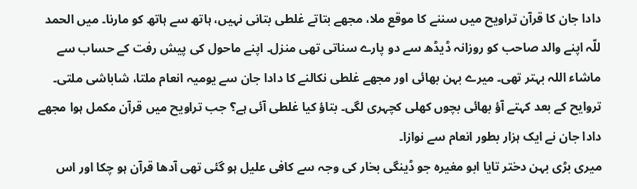دادا جان کا قرآن تراویح میں سننے کا موقع ملا، مجھے بتاتے غلطی بتانی نہیں، ہاتھ سے ہاتھ کو مارنا۔ میں الحمد للّہ اپنے والد صاحب کو روزانہ ڈیڈھ سے دو پارے سناتی تھی منزل۔ اپنے ماحول کی پیش رفت کے حساب سے ماشاء اللہ بہتر تھی۔ میرے بہن بھائی اور مجھے غلطی نکالنے کا دادا جان سے یومیہ انعام ملتا، شاباشی ملتی۔ تروایح کے بعد کہتے آؤ بھائی بچوں کھلی کچہری لگی۔ بتاؤ کیا غلطی آئی ہے؟ جب تراویح میں قرآن مکمل ہوا مجھے دادا جان نے ایک ہزار بطور انعام سے نوازا۔
میری بڑی بہن دختر تایا ابو مغیرہ جو ڈینگی بخار کی وجہ سے کافی علیل ہو گئی تھی آدھا قرآن ہو چکا اور اس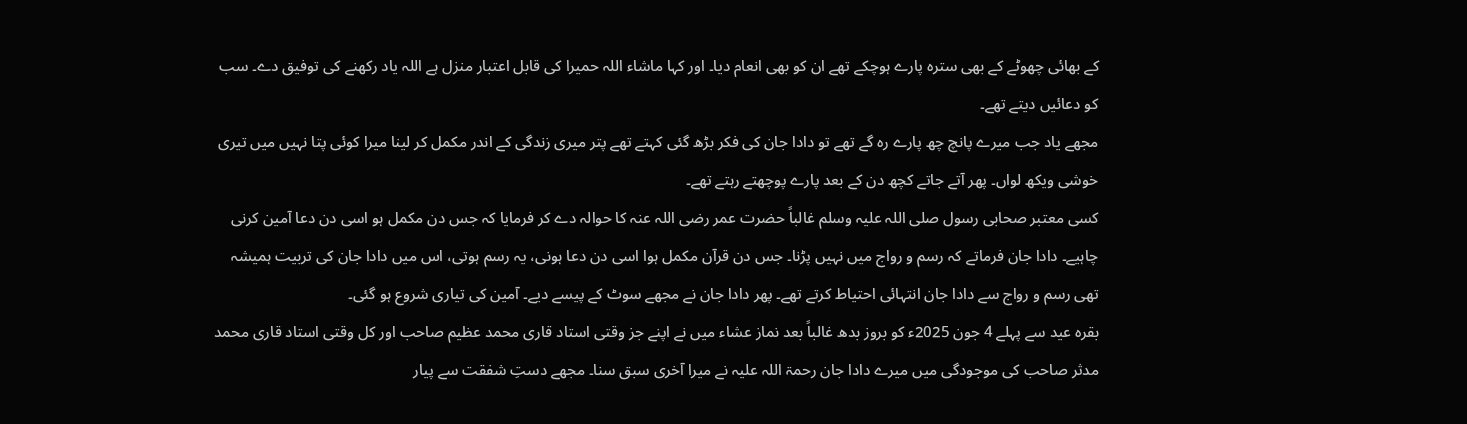کے بھائی چھوٹے کے بھی سترہ پارے ہوچکے تھے ان کو بھی انعام دیا۔ اور کہا ماشاء اللہ حمیرا کی قابل اعتبار منزل ہے اللہ یاد رکھنے کی توفیق دے۔ سب کو دعائیں دیتے تھے۔
مجھے یاد جب میرے پانچ چھ پارے رہ گے تھے تو دادا جان کی فکر بڑھ گئی کہتے تھے پتر میری زندگی کے اندر مکمل کر لینا میرا کوئی پتا نہیں میں تیری خوشی ویکھ لواں۔ پھر آتے جاتے کچھ دن کے بعد پارے پوچھتے رہتے تھے۔
کسی معتبر صحابی رسول صلی اللہ علیہ وسلم غالباً حضرت عمر رضی اللہ عنہ کا حوالہ دے کر فرمایا کہ جس دن مکمل ہو اسی دن دعا آمین کرنی چاہیے۔ دادا جان فرماتے کہ رسم و رواج میں نہیں پڑنا۔ جس دن قرآن مکمل ہوا اسی دن دعا ہونی، یہ رسم ہوتی، اس میں دادا جان کی تربیت ہمیشہ تھی رسم و رواج سے دادا جان انتہائی احتیاط کرتے تھے۔ پھر دادا جان نے مجھے سوٹ کے پیسے دیے۔ آمین کی تیاری شروع ہو گئی۔
بقرہ عید سے پہلے 4 جون 2025ء کو بروز بدھ غالباً بعد نماز عشاء میں نے اپنے جز وقتی استاد قاری محمد عظیم صاحب اور کل وقتی استاد قاری محمد مدثر صاحب کی موجودگی میں میرے دادا جان رحمۃ اللہ علیہ نے میرا آخری سبق سنا۔ مجھے دستِ شفقت سے پیار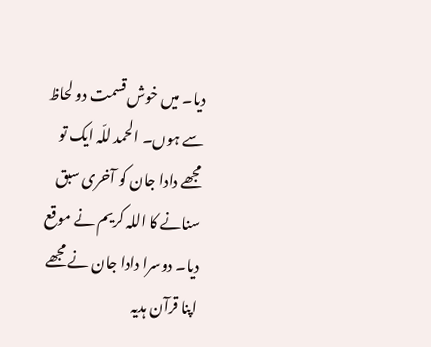دیا۔ میں خوش قسمت دو لحاظ سے ہوں۔ الحمد للّہ ایک تو مجھے دادا جان کو آخری سبق سنانے کا اللہ کریم نے موقع دیا۔ دوسرا دادا جان نے مجھے اپنا قرآن ہدیہ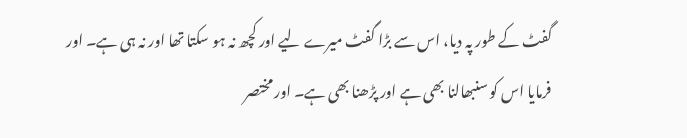گفٹ کے طور پہ دیا، اس سے بڑا گفٹ میرے لیے اور کچھ نہ ہو سکتا تھا اور نہ ہی ہے۔ اور فرمایا اس کو سنبھالنا بھی ہے اور پڑھنا بھی ہے۔ اور مختصر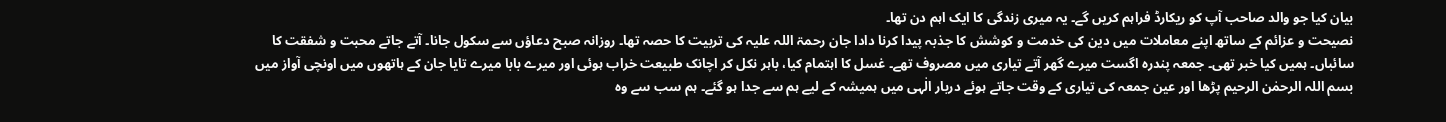بیان کیا جو والد صاحب آپ کو ریکارڈ فراہم کریں گے۔ یہ میری زندگی کا ایک اہم دن تھا۔
نصیحت و عزائم کے ساتھ اپنے معاملات میں دین کی خدمت و کوشش کا جذبہ پیدا کرنا دادا جان رحمۃ اللہ علیہ کی تربیت کا حصہ تھا۔ روزانہ صبح دعاؤں سے سکول جانا۔ آتے جاتے محبت و شفقت کا سائباں۔ ہمیں کیا خبر تھی۔ جمعہ پندرہ اگست میرے گھر آتے تیاری میں مصروف تھے۔ غسل کا اہتمام کیا، باہر نکل کر اچانک طبیعت خراب ہوئی اور میرے بابا میرے تایا جان کے ہاتھوں میں اونچی آواز میں بسم اللہ الرحمٰن الرحیم پڑھا اور عین جمعہ کی تیاری کے وقت جاتے ہوئے دربار الٰہی میں ہمیشہ کے لیے ہم سے جدا ہو گئے۔ ہم سب سے وہ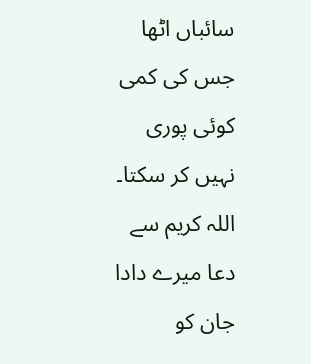سائباں اٹھا جس کی کمی کوئی پوری نہیں کر سکتا۔
اللہ کریم سے دعا میرے دادا جان کو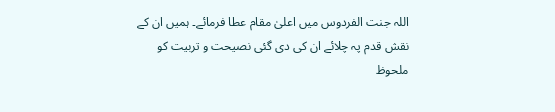اللہ جنت الفردوس میں اعلیٰ مقام عطا فرمائے۔ ہمیں ان کے نقش قدم پہ چلائے ان کی دی گئی نصیحت و تربیت کو ملحوظ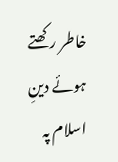خاطر رکھتے ہوئے دینِ اسلام پہ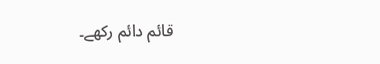قائم دائم رکھے۔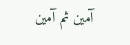آمین ثم آمین